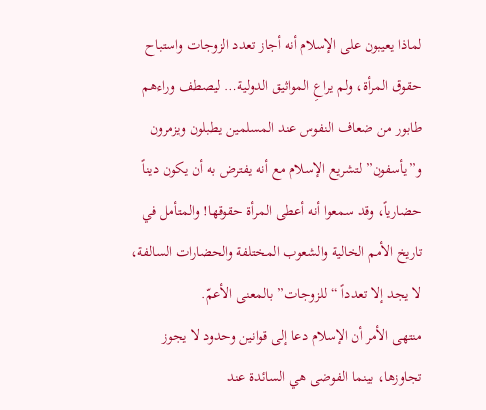لماذا يعيبون على الإسلام أنه أجاز تعدد الزوجات واستباح حقوق المرأة، ولم يراعِ المواثيق الدولية… ليصطف وراءهم طابور من ضعاف النفوس عند المسلمين يطبلون ويزمرون و”يأسفون” لتشريع الإسلام مع أنه يفترض به أن يكون ديناً حضارياً، وقد سمعوا أنه أعطى المرأة حقوقها! والمتأمل في تاريخ الأمم الخالية والشعوب المختلفة والحضارات السالفة، لا يجد إلا تعدداً “للزوجات” بالمعنى الأعمّ.
منتهى الأمر أن الإسلام دعا إلى قوانين وحدود لا يجوز تجاوزها، بينما الفوضى هي السائدة عند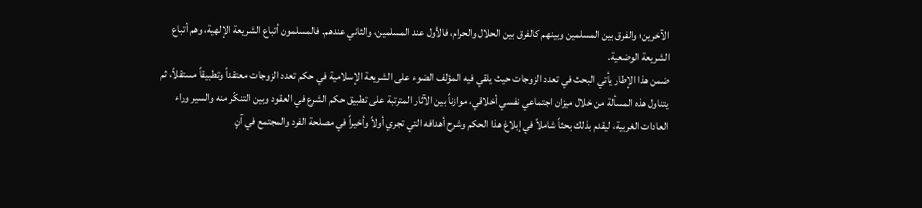الآخرين؛ والفرق بين المسلمين وبينهم كالفرق بين الحلال والحرام، فالأول عند المسلمين، والثاني عندهم. فالمسلمون أتباع الشريعة الإلهية، وهم أتباع الشريعة الوضعية.
ضمن هذا الإطار يأتي البحث في تعدد الزوجات حيث يلقي فيه المؤلف الضوء على الشريعة الإسلامية في حكم تعدد الزوجات معتقداً وتطبيقاً مستقلاً، ثم يتناول هذه المسألة من خلال ميزان اجتماعي نفسي أخلاقي، موازناً بين الآثار المترتبة على تطبيق حكم الشرع في العقود وبين التنكّر منه والسير وراء العادات الغربية، ليقدم بذلك بحثاً شاملاً في إبلاغ هذا الحكم وشرح أهدافه التي تجري أولاً وأخيراً في مصلحة الفرد والمجتمع في آنٍ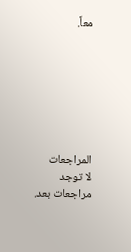معاً.







المراجعات
لا توجد مراجعات بعد.